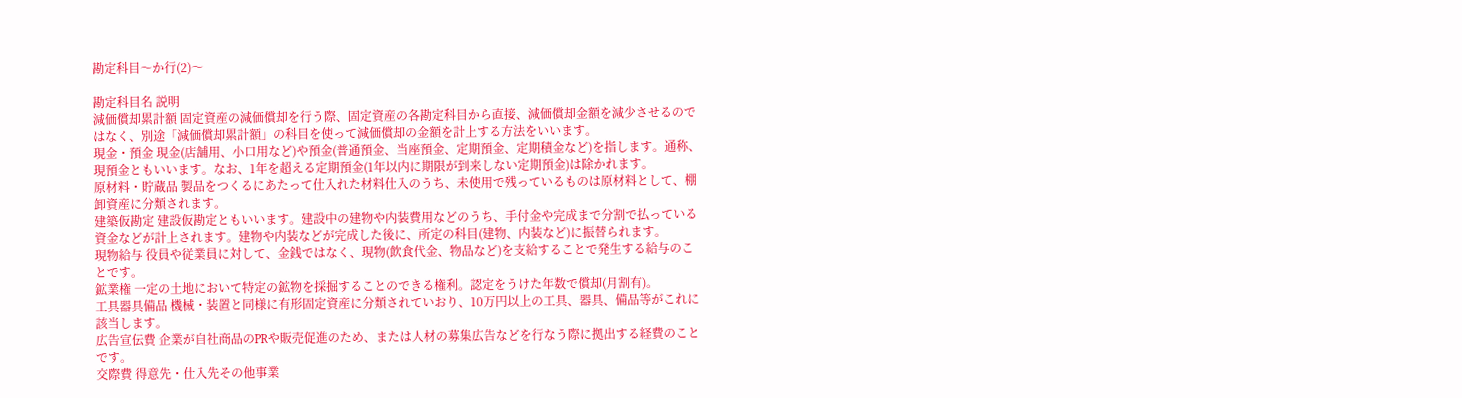勘定科目〜か行(2)〜

勘定科目名 説明
減価償却累計額 固定資産の減価償却を行う際、固定資産の各勘定科目から直接、減価償却金額を減少させるのではなく、別途「減価償却累計額」の科目を使って減価償却の金額を計上する方法をいいます。
現金・預金 現金(店舗用、小口用など)や預金(普通預金、当座預金、定期預金、定期積金など)を指します。通称、現預金ともいいます。なお、1年を超える定期預金(1年以内に期限が到来しない定期預金)は除かれます。
原材料・貯蔵品 製品をつくるにあたって仕入れた材料仕入のうち、未使用で残っているものは原材料として、棚卸資産に分類されます。
建築仮勘定 建設仮勘定ともいいます。建設中の建物や内装費用などのうち、手付金や完成まで分割で払っている資金などが計上されます。建物や内装などが完成した後に、所定の科目(建物、内装など)に振替られます。
現物給与 役員や従業員に対して、金銭ではなく、現物(飲食代金、物品など)を支給することで発生する給与のことです。
鉱業権 一定の土地において特定の鉱物を採掘することのできる権利。認定をうけた年数で償却(月割有)。
工具器具備品 機械・装置と同様に有形固定資産に分類されていおり、10万円以上の工具、器具、備品等がこれに該当します。
広告宣伝費 企業が自社商品のPRや販売促進のため、または人材の募集広告などを行なう際に拠出する経費のことです。
交際費 得意先・仕入先その他事業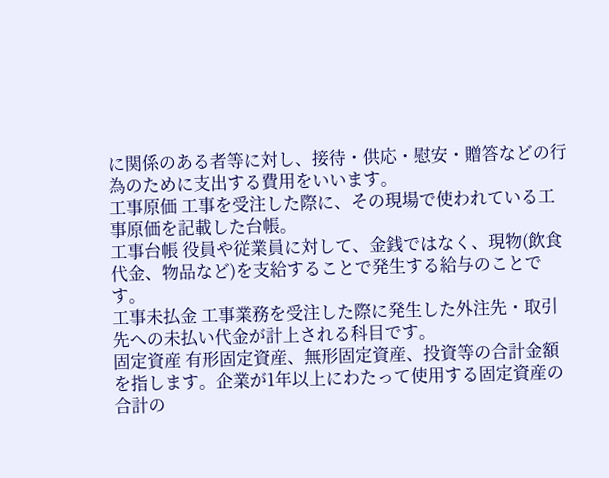に関係のある者等に対し、接待・供応・慰安・贈答などの行為のために支出する費用をいいます。
工事原価 工事を受注した際に、その現場で使われている工事原価を記載した台帳。
工事台帳 役員や従業員に対して、金銭ではなく、現物(飲食代金、物品など)を支給することで発生する給与のことです。
工事未払金 工事業務を受注した際に発生した外注先・取引先への未払い代金が計上される科目です。
固定資産 有形固定資産、無形固定資産、投資等の合計金額を指します。企業が1年以上にわたって使用する固定資産の合計の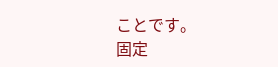ことです。
固定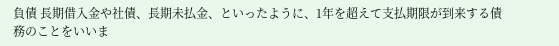負債 長期借入金や社債、長期未払金、といったように、1年を超えて支払期限が到来する債務のことをいいま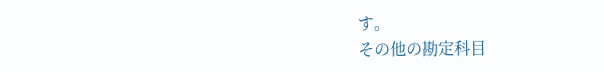す。
その他の勘定科目